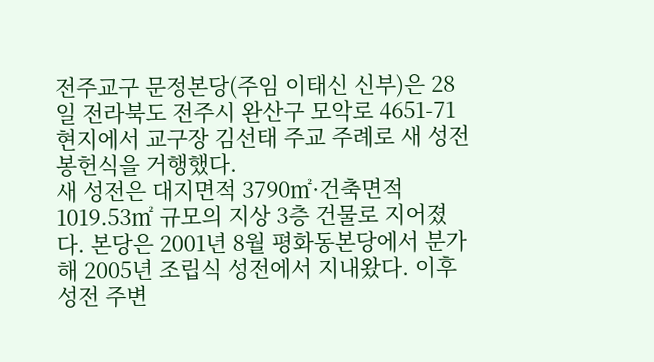전주교구 문정본당(주임 이태신 신부)은 28일 전라북도 전주시 완산구 모악로 4651-71 현지에서 교구장 김선태 주교 주례로 새 성전 봉헌식을 거행했다.
새 성전은 대지면적 3790㎡·건축면적 1019.53㎡ 규모의 지상 3층 건물로 지어졌다. 본당은 2001년 8월 평화동본당에서 분가해 2005년 조립식 성전에서 지내왔다. 이후 성전 주변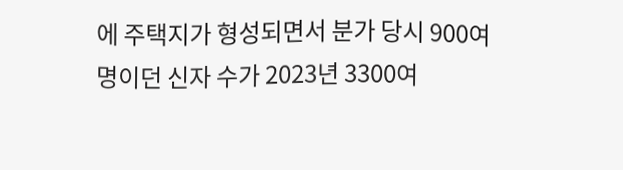에 주택지가 형성되면서 분가 당시 900여 명이던 신자 수가 2023년 3300여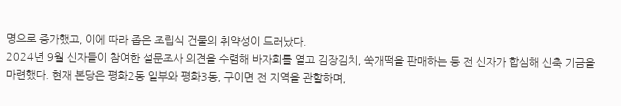명으로 증가했고, 이에 따라 좁은 조립식 건물의 취약성이 드러났다.
2024년 9월 신자들이 참여한 설문조사 의견을 수렴해 바자회를 열고 김장김치, 쑥개떡을 판매하는 등 전 신자가 합심해 신축 기금을 마련했다. 현재 본당은 평화2동 일부와 평화3동, 구이면 전 지역을 관할하며,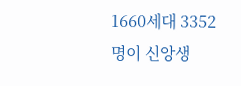1660세대 3352명이 신앙생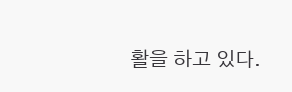활을 하고 있다.